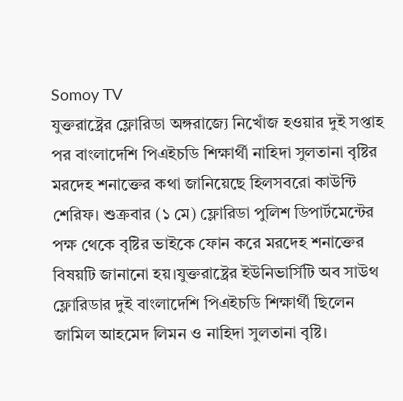Somoy TV
যুক্তরাষ্ট্রের ফ্লোরিডা অঙ্গরাজ্যে নিখোঁজ হওয়ার দুই সপ্তাহ পর বাংলাদেশি পিএইচডি শিক্ষার্থী নাহিদা সুলতানা বৃষ্টির মরদেহ শনাক্তের কথা জানিয়েছে হিলসবরো কাউন্টি শেরিফ। শুক্রবার (১ মে) ফ্লোরিডা পুলিশ ডিপার্টমেন্টের পক্ষ থেকে বৃষ্টির ভাইকে ফোন করে মরদেহ শনাক্তের বিষয়টি জানানো হয়।যুক্তরাষ্ট্রের ইউনিভার্সিটি অব সাউথ ফ্লোরিডার দুই বাংলাদেশি পিএইচডি শিক্ষার্থী ছিলেন জামিল আহমেদ লিমন ও নাহিদা সুলতানা বৃষ্টি।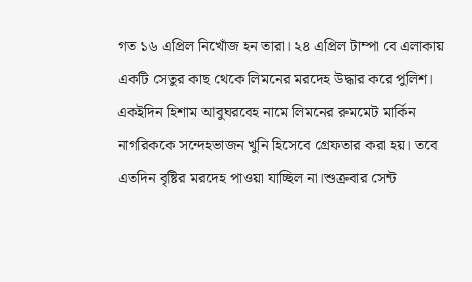গত ১৬ এপ্রিল নিখোঁজ হন তারা। ২৪ এপ্রিল টাম্পা বে এলাকায় একটি সেতুর কাছ থেকে লিমনের মরদেহ উদ্ধার করে পুলিশ। একইদিন হিশাম আবুঘরবেহ নামে লিমনের রুমমেট মার্কিন নাগরিককে সন্দেহভাজন খুনি হিসেবে গ্রেফতার করা হয়। তবে এতদিন বৃষ্টির মরদেহ পাওয়া যাচ্ছিল না।শুক্রবার সেন্ট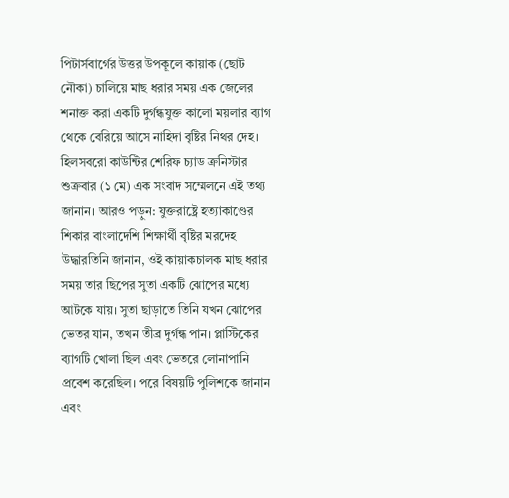পিটার্সবার্গের উত্তর উপকূলে কায়াক (ছোট নৌকা) চালিয়ে মাছ ধরার সময় এক জেলের শনাক্ত করা একটি দুর্গন্ধযুক্ত কালো ময়লার ব্যাগ থেকে বেরিয়ে আসে নাহিদা বৃষ্টির নিথর দেহ। হিলসবরো কাউন্টির শেরিফ চ্যাড ক্রনিস্টার শুক্রবার (১ মে) এক সংবাদ সম্মেলনে এই তথ্য জানান। আরও পড়ুন: যুক্তরাষ্ট্রে হত্যাকাণ্ডের শিকার বাংলাদেশি শিক্ষার্থী বৃষ্টির মরদেহ উদ্ধারতিনি জানান, ওই কায়াকচালক মাছ ধরার সময় তার ছিপের সুতা একটি ঝোপের মধ্যে আটকে যায়। সুতা ছাড়াতে তিনি যখন ঝোপের ভেতর যান, তখন তীব্র দুর্গন্ধ পান। প্লাস্টিকের ব্যাগটি খোলা ছিল এবং ভেতরে লোনাপানি প্রবেশ করেছিল। পরে বিষয়টি পুলিশকে জানান এবং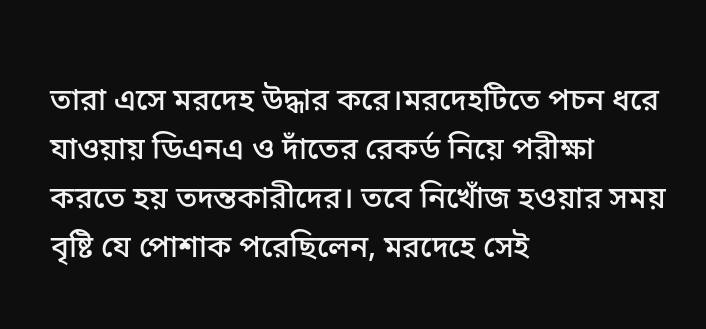তারা এসে মরদেহ উদ্ধার করে।মরদেহটিতে পচন ধরে যাওয়ায় ডিএনএ ও দাঁতের রেকর্ড নিয়ে পরীক্ষা করতে হয় তদন্তকারীদের। তবে নিখোঁজ হওয়ার সময় বৃষ্টি যে পোশাক পরেছিলেন, মরদেহে সেই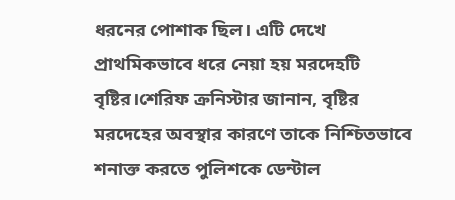ধরনের পোশাক ছিল। এটি দেখে প্রাথমিকভাবে ধরে নেয়া হয় মরদেহটি বৃষ্টির।শেরিফ ক্রনিস্টার জানান, বৃষ্টির মরদেহের অবস্থার কারণে তাকে নিশ্চিতভাবে শনাক্ত করতে পুলিশকে ডেন্টাল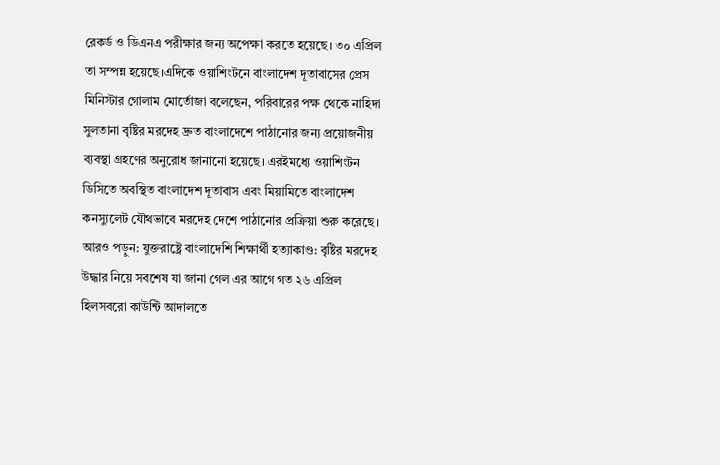রেকর্ড ও ডিএনএ পরীক্ষার জন্য অপেক্ষা করতে হয়েছে। ৩০ এপ্রিল তা সম্পন্ন হয়েছে।এদিকে ওয়াশিংটনে বাংলাদেশ দূতাবাসের প্রেস মিনিস্টার গোলাম মোর্তোজা বলেছেন, পরিবারের পক্ষ থেকে নাহিদা সুলতানা বৃষ্টির মরদেহ দ্রুত বাংলাদেশে পাঠানোর জন্য প্রয়োজনীয় ব্যবস্থা গ্রহণের অনুরোধ জানানো হয়েছে। এরইমধ্যে ওয়াশিংটন ডিসিতে অবস্থিত বাংলাদেশ দূতাবাস এবং মিয়ামিতে বাংলাদেশ কনস্যুলেট যৌথভাবে মরদেহ দেশে পাঠানোর প্রক্রিয়া শুরু করেছে। আরও পড়ুন: যুক্তরাষ্ট্রে বাংলাদেশি শিক্ষার্থী হত্যাকাণ্ড: বৃষ্টির মরদেহ উদ্ধার নিয়ে সবশেষ যা জানা গেল এর আগে গত ২৬ এপ্রিল হিলসবরো কাউন্টি আদালতে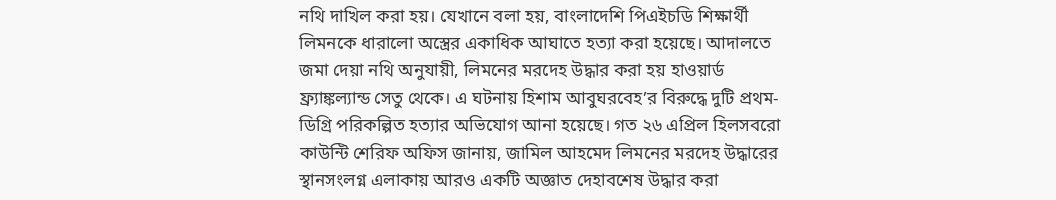নথি দাখিল করা হয়। যেখানে বলা হয়, বাংলাদেশি পিএইচডি শিক্ষার্থী লিমনকে ধারালো অস্ত্রের একাধিক আঘাতে হত্যা করা হয়েছে। আদালতে জমা দেয়া নথি অনুযায়ী, লিমনের মরদেহ উদ্ধার করা হয় হাওয়ার্ড ফ্র্যাঙ্কল্যান্ড সেতু থেকে। এ ঘটনায় হিশাম আবুঘরবেহ’র বিরুদ্ধে দুটি প্রথম-ডিগ্রি পরিকল্পিত হত্যার অভিযোগ আনা হয়েছে। গত ২৬ এপ্রিল হিলসবরো কাউন্টি শেরিফ অফিস জানায়, জামিল আহমেদ লিমনের মরদেহ উদ্ধারের স্থানসংলগ্ন এলাকায় আরও একটি অজ্ঞাত দেহাবশেষ উদ্ধার করা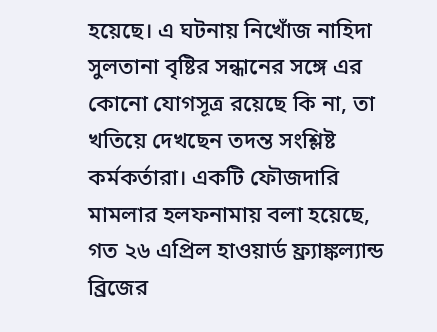হয়েছে। এ ঘটনায় নিখোঁজ নাহিদা সুলতানা বৃষ্টির সন্ধানের সঙ্গে এর কোনো যোগসূত্র রয়েছে কি না, তা খতিয়ে দেখছেন তদন্ত সংশ্লিষ্ট কর্মকর্তারা। একটি ফৌজদারি মামলার হলফনামায় বলা হয়েছে, গত ২৬ এপ্রিল হাওয়ার্ড ফ্র্যাঙ্কল্যান্ড ব্রিজের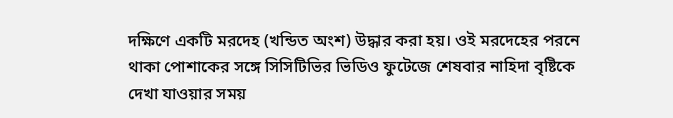দক্ষিণে একটি মরদেহ (খন্ডিত অংশ) উদ্ধার করা হয়। ওই মরদেহের পরনে থাকা পোশাকের সঙ্গে সিসিটিভির ভিডিও ফুটেজে শেষবার নাহিদা বৃষ্টিকে দেখা যাওয়ার সময়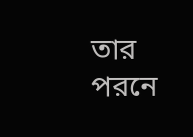তার পরনে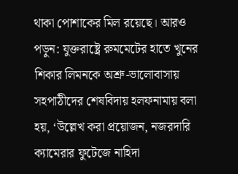থাকা পোশাকের মিল রয়েছে। আরও পড়ুন: যুক্তরাষ্ট্রে রুমমেটের হাতে খুনের শিকার লিমনকে অশ্রু-ভালোবাসায় সহপাঠীদের শেষবিদায় হলফনামায় বলা হয়, ‘উল্লেখ করা প্রয়োজন, নজরদারি ক্যামেরার ফুটেজে নাহিদা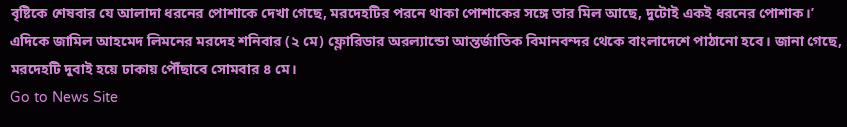বৃষ্টিকে শেষবার যে আলাদা ধরনের পোশাকে দেখা গেছে, মরদেহটির পরনে থাকা পোশাকের সঙ্গে তার মিল আছে, দুটোই একই ধরনের পোশাক।’ এদিকে জামিল আহমেদ লিমনের মরদেহ শনিবার (২ মে) ফ্লোরিডার অরল্যান্ডো আন্তর্জাতিক বিমানবন্দর থেকে বাংলাদেশে পাঠানো হবে। জানা গেছে, মরদেহটি দুবাই হয়ে ঢাকায় পৌঁছাবে সোমবার ৪ মে।
Go to News Site